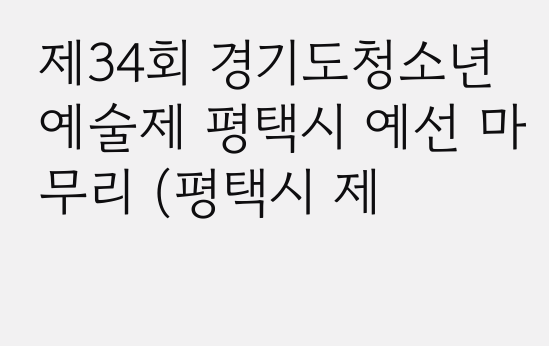제34회 경기도청소년예술제 평택시 예선 마무리 (평택시 제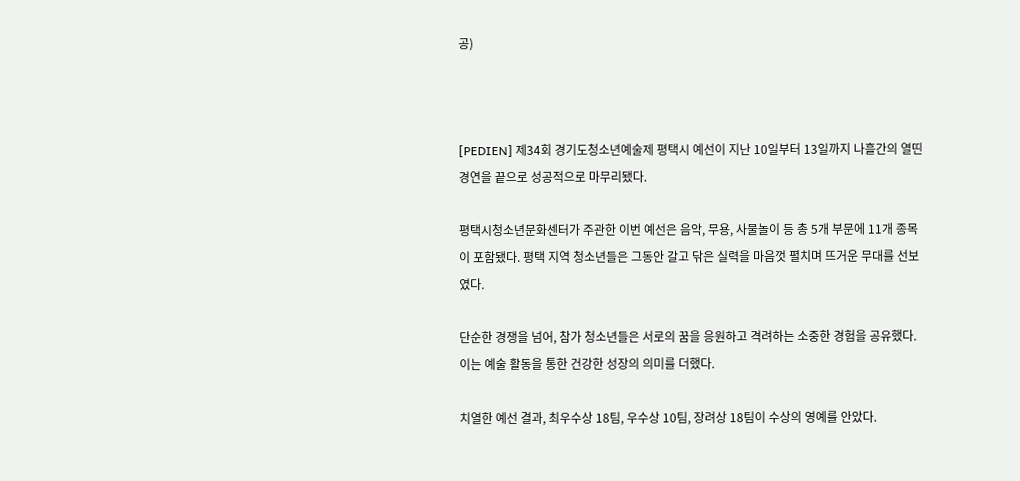공)



[PEDIEN] 제34회 경기도청소년예술제 평택시 예선이 지난 10일부터 13일까지 나흘간의 열띤 경연을 끝으로 성공적으로 마무리됐다.

평택시청소년문화센터가 주관한 이번 예선은 음악, 무용, 사물놀이 등 총 5개 부문에 11개 종목이 포함됐다. 평택 지역 청소년들은 그동안 갈고 닦은 실력을 마음껏 펼치며 뜨거운 무대를 선보였다.

단순한 경쟁을 넘어, 참가 청소년들은 서로의 꿈을 응원하고 격려하는 소중한 경험을 공유했다. 이는 예술 활동을 통한 건강한 성장의 의미를 더했다.

치열한 예선 결과, 최우수상 18팀, 우수상 10팀, 장려상 18팀이 수상의 영예를 안았다.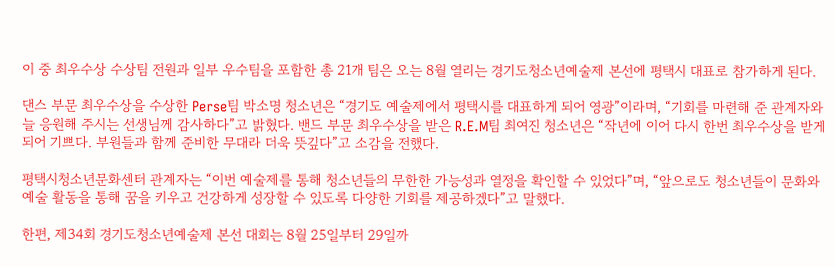이 중 최우수상 수상팀 전원과 일부 우수팀을 포함한 총 21개 팀은 오는 8월 열리는 경기도청소년예술제 본선에 평택시 대표로 참가하게 된다.

댄스 부문 최우수상을 수상한 Perse팀 박소명 청소년은 “경기도 예술제에서 평택시를 대표하게 되어 영광”이라며, “기회를 마련해 준 관계자와 늘 응원해 주시는 선생님께 감사하다”고 밝혔다. 밴드 부문 최우수상을 받은 R.E.M팀 최여진 청소년은 “작년에 이어 다시 한번 최우수상을 받게 되어 기쁘다. 부원들과 함께 준비한 무대라 더욱 뜻깊다”고 소감을 전했다.

평택시청소년문화센터 관계자는 “이번 예술제를 통해 청소년들의 무한한 가능성과 열정을 확인할 수 있었다”며, “앞으로도 청소년들이 문화와 예술 활동을 통해 꿈을 키우고 건강하게 성장할 수 있도록 다양한 기회를 제공하겠다”고 말했다.

한편, 제34회 경기도청소년예술제 본선 대회는 8월 25일부터 29일까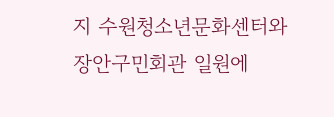지 수원청소년문화센터와 장안구민회관 일원에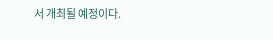서 개최될 예정이다.